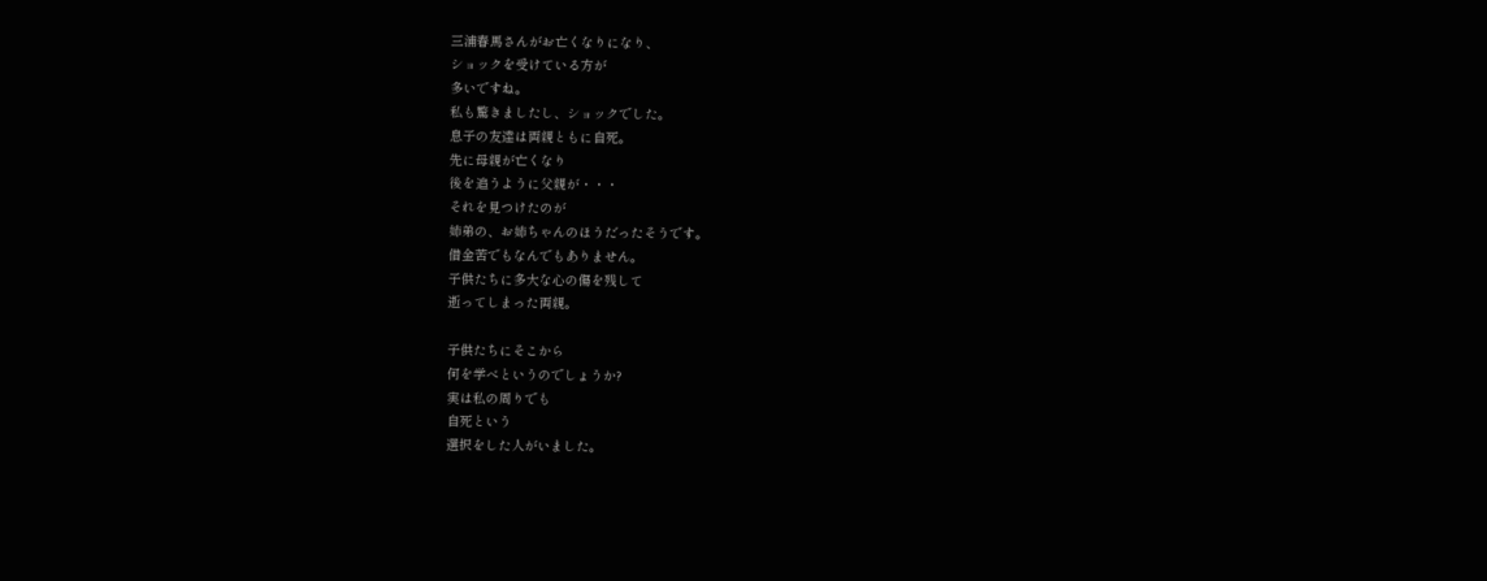三浦春馬さんがお亡くなりになり、
ショックを受けている方が
多いですね。
私も驚きましたし、ショックでした。
息子の友達は両親ともに自死。
先に母親が亡くなり
後を追うように父親が・・・
それを見つけたのが
姉弟の、お姉ちゃんのほうだったそうです。
借金苦でもなんでもありません。
子供たちに多大な心の傷を残して
逝ってしまった両親。

子供たちにそこから
何を学べというのでしょうか?
実は私の周りでも
自死という
選択をした人がいました。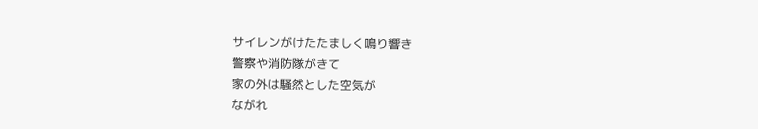サイレンがけたたましく鳴り響き
警察や消防隊がきて
家の外は騒然とした空気が
ながれ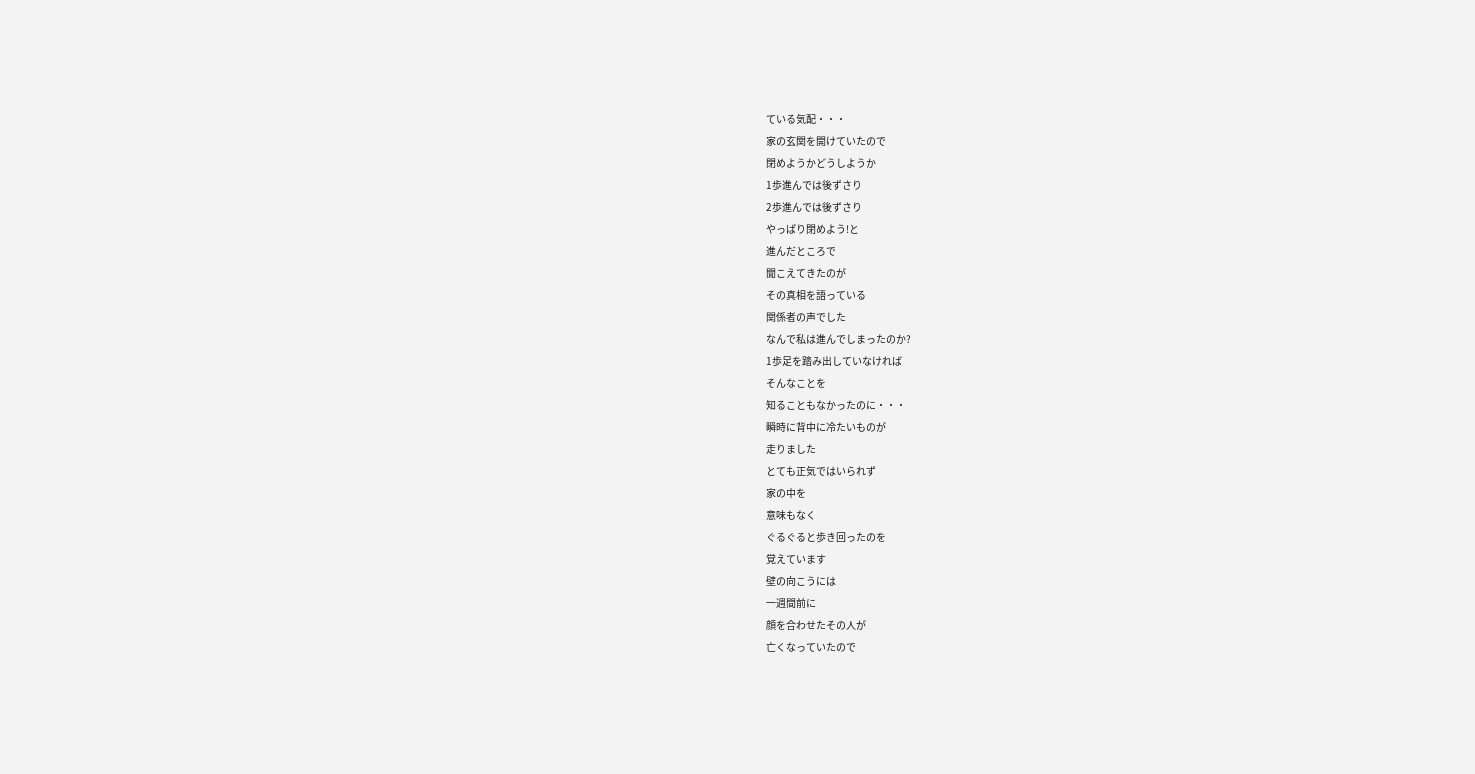ている気配・・・
家の玄関を開けていたので
閉めようかどうしようか
1歩進んでは後ずさり
2歩進んでは後ずさり
やっぱり閉めよう!と
進んだところで
聞こえてきたのが
その真相を語っている
関係者の声でした
なんで私は進んでしまったのか?
1歩足を踏み出していなければ
そんなことを
知ることもなかったのに・・・
瞬時に背中に冷たいものが
走りました
とても正気ではいられず
家の中を
意味もなく
ぐるぐると歩き回ったのを
覚えています
壁の向こうには
一週間前に
顔を合わせたその人が
亡くなっていたので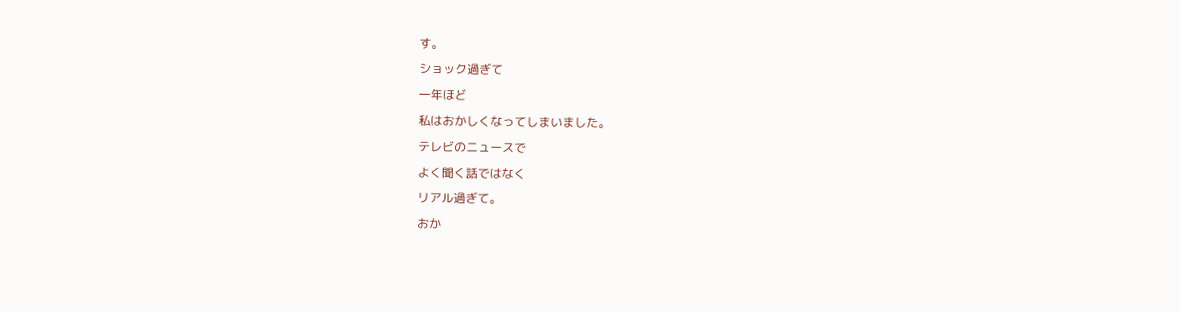す。
ショック過ぎて
一年ほど
私はおかしくなってしまいました。
テレビのニュースで
よく聞く話ではなく
リアル過ぎて。
おか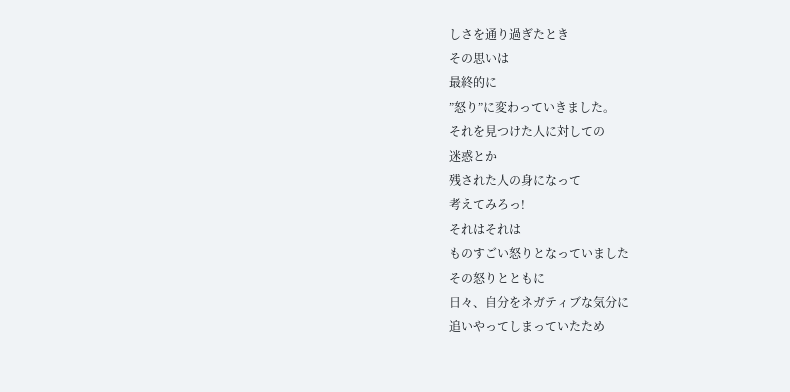しさを通り過ぎたとき
その思いは
最終的に
”怒り”に変わっていきました。
それを見つけた人に対しての
迷惑とか
残された人の身になって
考えてみろっ!
それはそれは
ものすごい怒りとなっていました
その怒りとともに
日々、自分をネガティブな気分に
追いやってしまっていたため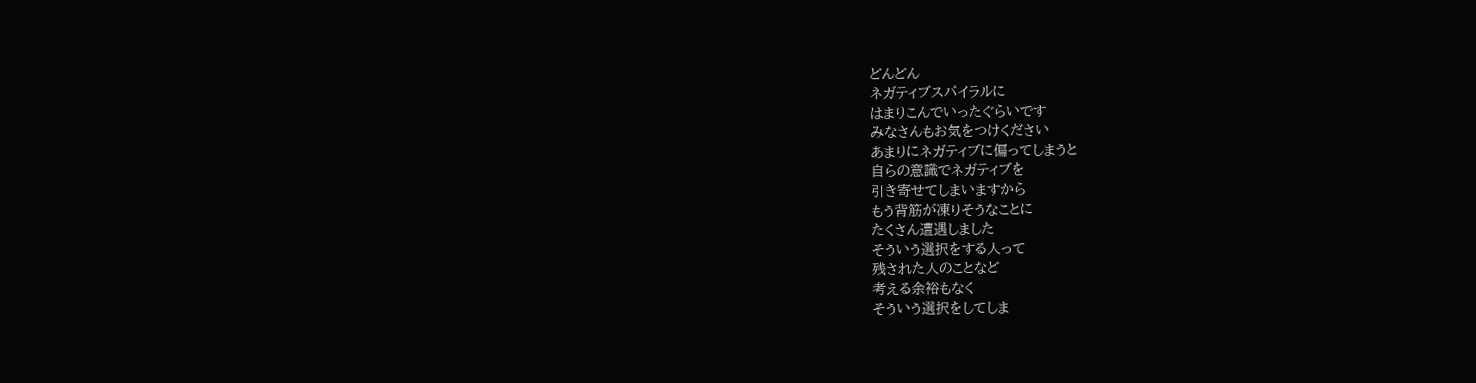どんどん
ネガティブスパイラルに
はまりこんでいったぐらいです
みなさんもお気をつけください
あまりにネガティブに偏ってしまうと
自らの意識でネガティブを
引き寄せてしまいますから
もう背筋が凍りそうなことに
たくさん遭遇しました
そういう選択をする人って
残された人のことなど
考える余裕もなく
そういう選択をしてしま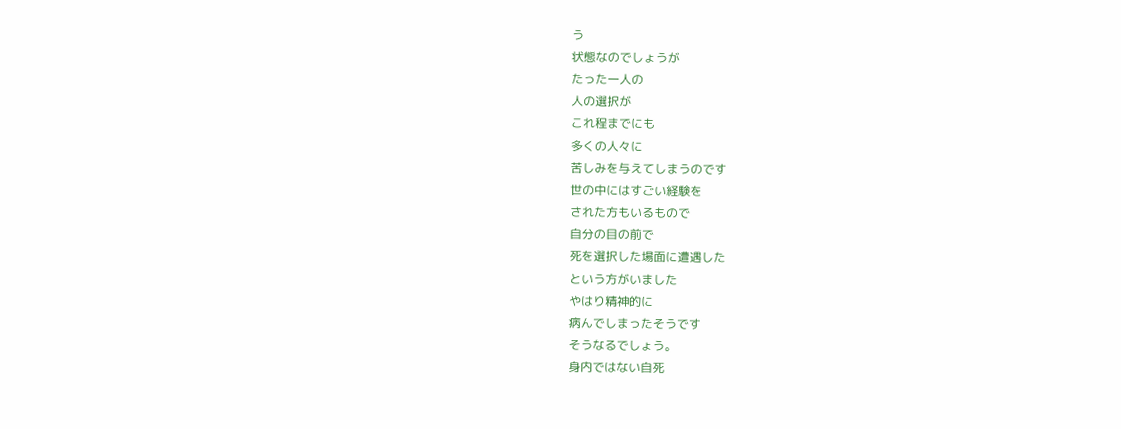う
状態なのでしょうが
たった一人の
人の選択が
これ程までにも
多くの人々に
苦しみを与えてしまうのです
世の中にはすごい経験を
された方もいるもので
自分の目の前で
死を選択した場面に遭遇した
という方がいました
やはり精神的に
病んでしまったそうです
そうなるでしょう。
身内ではない自死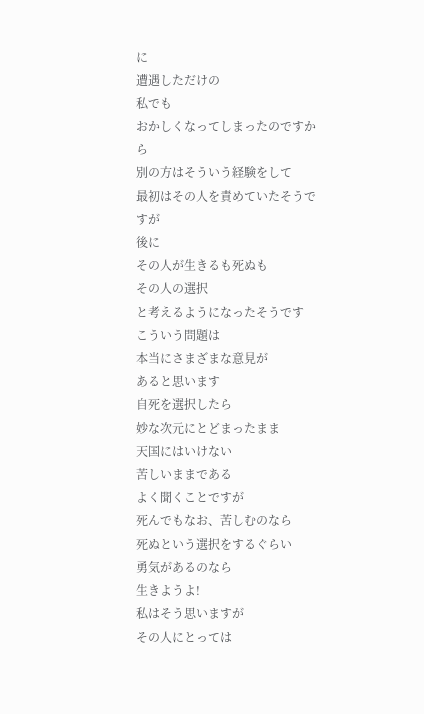に
遭遇しただけの
私でも
おかしくなってしまったのですから
別の方はそういう経験をして
最初はその人を責めていたそうですが
後に
その人が生きるも死ぬも
その人の選択
と考えるようになったそうです
こういう問題は
本当にさまざまな意見が
あると思います
自死を選択したら
妙な次元にとどまったまま
天国にはいけない
苦しいままである
よく聞くことですが
死んでもなお、苦しむのなら
死ぬという選択をするぐらい
勇気があるのなら
生きようよ!
私はそう思いますが
その人にとっては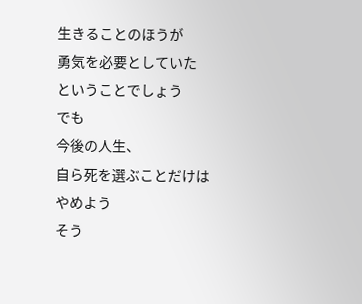生きることのほうが
勇気を必要としていた
ということでしょう
でも
今後の人生、
自ら死を選ぶことだけは
やめよう
そう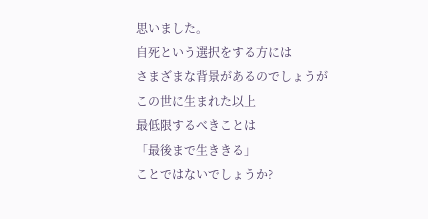思いました。
自死という選択をする方には
さまざまな背景があるのでしょうが
この世に生まれた以上
最低限するべきことは
「最後まで生ききる」
ことではないでしょうか?